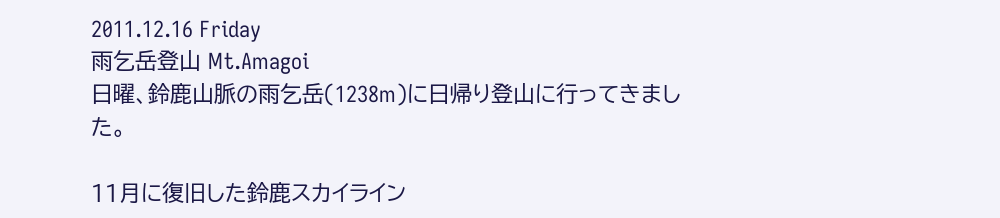2011.12.16 Friday
雨乞岳登山 Mt.Amagoi
日曜、鈴鹿山脈の雨乞岳(1238m)に日帰り登山に行ってきました。

11月に復旧した鈴鹿スカイライン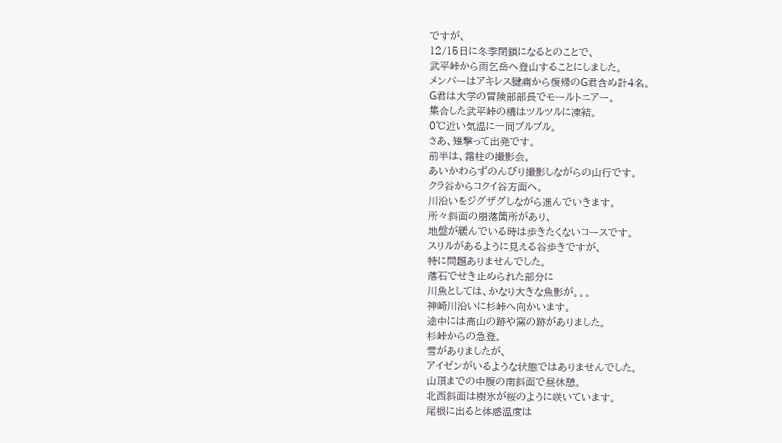ですが、
12/15日に冬季閉鎖になるとのことで、
武平峠から雨乞岳へ登山することにしました。
メンバーはアキレス腱痛から復帰のG君含め計4名。
G君は大学の冒険部部長でモールトニアー。
集合した武平峠の橋はツルツルに凍結。
0℃近い気温に一同ブルブル。
さあ、雉撃って出発です。
前半は、霜柱の撮影会。
あいかわらずのんびり撮影しながらの山行です。
クラ谷からコクイ谷方面へ。
川沿いをジグザグしながら進んでいきます。
所々斜面の崩落箇所があり、
地盤が緩んでいる時は歩きたくないコースです。
スリルがあるように見える谷歩きですが、
特に問題ありませんでした。
落石でせき止められた部分に
川魚としては、かなり大きな魚影が。。。
神崎川沿いに杉峠へ向かいます。
途中には高山の跡や窯の跡がありました。
杉峠からの急登。
雪がありましたが、
アイゼンがいるような状態ではありませんでした。
山頂までの中腹の南斜面で昼休憩。
北西斜面は樹氷が桜のように咲いています。
尾根に出ると体感温度は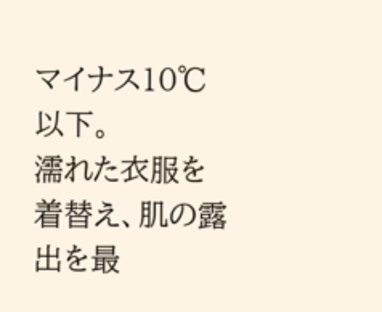マイナス10℃以下。
濡れた衣服を着替え、肌の露出を最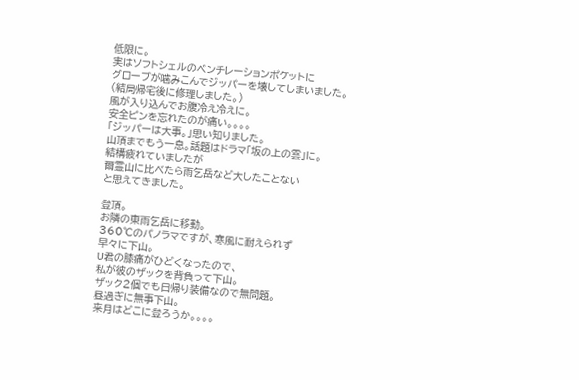低限に。
実はソフトシェルのベンチレーションポケットに
グローブが噛みこんでジッパーを壊してしまいました。
(結局帰宅後に修理しました。)
風が入り込んでお腹冷え冷えに。
安全ピンを忘れたのが痛い。。。。
「ジッパーは大事。」思い知りました。
山頂までもう一息。話題はドラマ「坂の上の雲」に。
結構疲れていましたが
爾霊山に比べたら雨乞岳など大したことない
と思えてきました。

登頂。
お隣の東雨乞岳に移動。
360℃のパノラマですが、寒風に耐えられず
早々に下山。
U君の膝痛がひどくなったので、
私が彼のザックを背負って下山。
ザック2個でも日帰り装備なので無問題。
昼過ぎに無事下山。
来月はどこに登ろうか。。。。